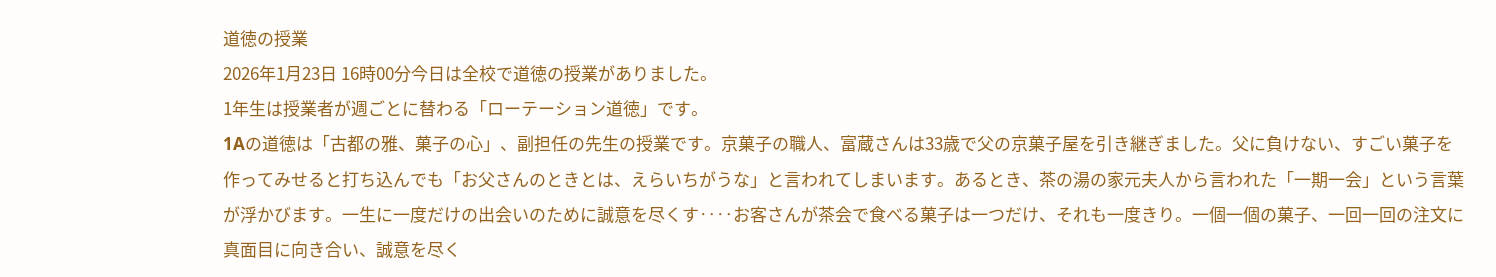道徳の授業
2026年1月23日 16時00分今日は全校で道徳の授業がありました。
1年生は授業者が週ごとに替わる「ローテーション道徳」です。
1Aの道徳は「古都の雅、菓子の心」、副担任の先生の授業です。京菓子の職人、富蔵さんは33歳で父の京菓子屋を引き継ぎました。父に負けない、すごい菓子を作ってみせると打ち込んでも「お父さんのときとは、えらいちがうな」と言われてしまいます。あるとき、茶の湯の家元夫人から言われた「一期一会」という言葉が浮かびます。一生に一度だけの出会いのために誠意を尽くす‥‥お客さんが茶会で食べる菓子は一つだけ、それも一度きり。一個一個の菓子、一回一回の注文に真面目に向き合い、誠意を尽く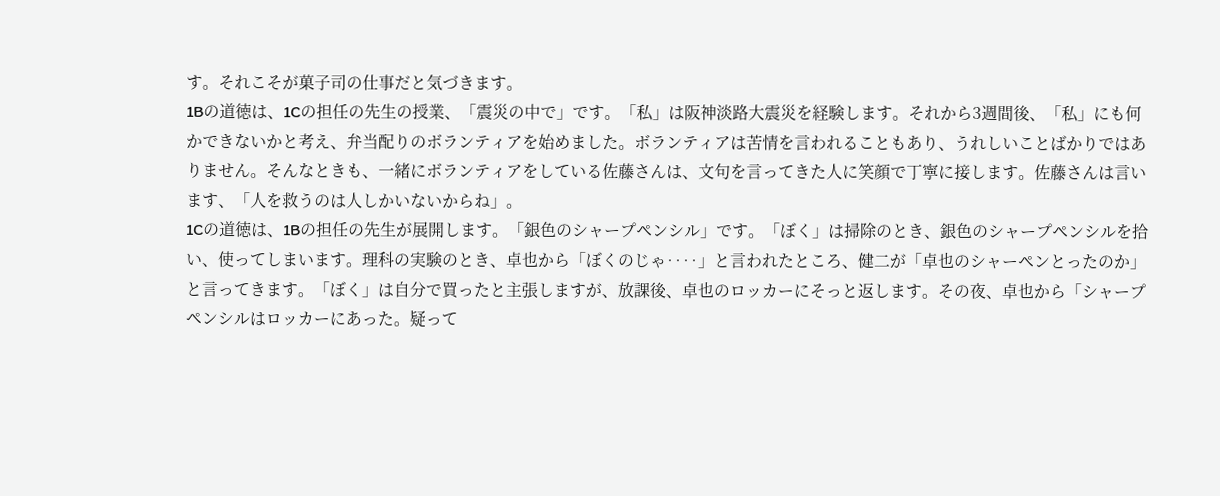す。それこそが菓子司の仕事だと気づきます。
1Bの道徳は、1Cの担任の先生の授業、「震災の中で」です。「私」は阪神淡路大震災を経験します。それから3週間後、「私」にも何かできないかと考え、弁当配りのボランティアを始めました。ボランティアは苦情を言われることもあり、うれしいことばかりではありません。そんなときも、一緒にボランティアをしている佐藤さんは、文句を言ってきた人に笑顔で丁寧に接します。佐藤さんは言います、「人を救うのは人しかいないからね」。
1Cの道徳は、1Bの担任の先生が展開します。「銀色のシャープペンシル」です。「ぼく」は掃除のとき、銀色のシャープペンシルを拾い、使ってしまいます。理科の実験のとき、卓也から「ぼくのじゃ‥‥」と言われたところ、健二が「卓也のシャーペンとったのか」と言ってきます。「ぼく」は自分で買ったと主張しますが、放課後、卓也のロッカーにそっと返します。その夜、卓也から「シャープペンシルはロッカーにあった。疑って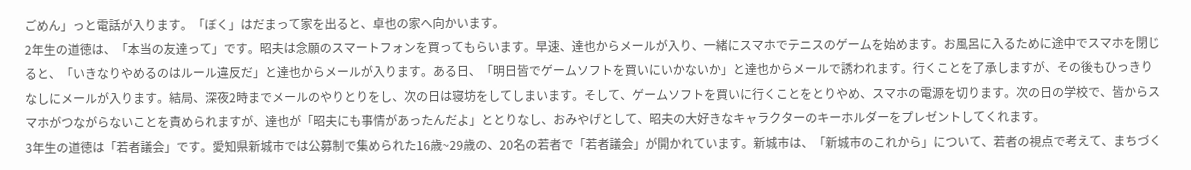ごめん」っと電話が入ります。「ぼく」はだまって家を出ると、卓也の家へ向かいます。
2年生の道徳は、「本当の友達って」です。昭夫は念願のスマートフォンを買ってもらいます。早速、達也からメールが入り、一緒にスマホでテニスのゲームを始めます。お風呂に入るために途中でスマホを閉じると、「いきなりやめるのはルール違反だ」と達也からメールが入ります。ある日、「明日皆でゲームソフトを買いにいかないか」と達也からメールで誘われます。行くことを了承しますが、その後もひっきりなしにメールが入ります。結局、深夜2時までメールのやりとりをし、次の日は寝坊をしてしまいます。そして、ゲームソフトを買いに行くことをとりやめ、スマホの電源を切ります。次の日の学校で、皆からスマホがつながらないことを責められますが、達也が「昭夫にも事情があったんだよ」ととりなし、おみやげとして、昭夫の大好きなキャラクターのキーホルダーをプレゼントしてくれます。
3年生の道徳は「若者議会」です。愛知県新城市では公募制で集められた16歳~29歳の、20名の若者で「若者議会」が開かれています。新城市は、「新城市のこれから」について、若者の視点で考えて、まちづく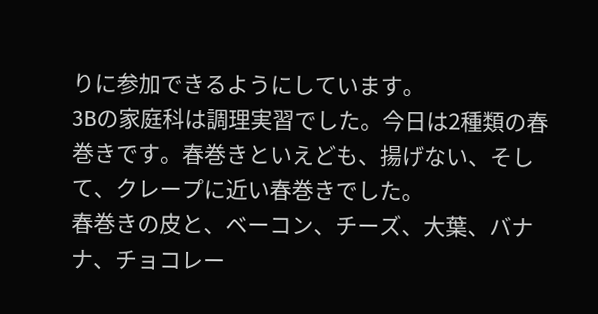りに参加できるようにしています。
3Bの家庭科は調理実習でした。今日は2種類の春巻きです。春巻きといえども、揚げない、そして、クレープに近い春巻きでした。
春巻きの皮と、ベーコン、チーズ、大葉、バナナ、チョコレー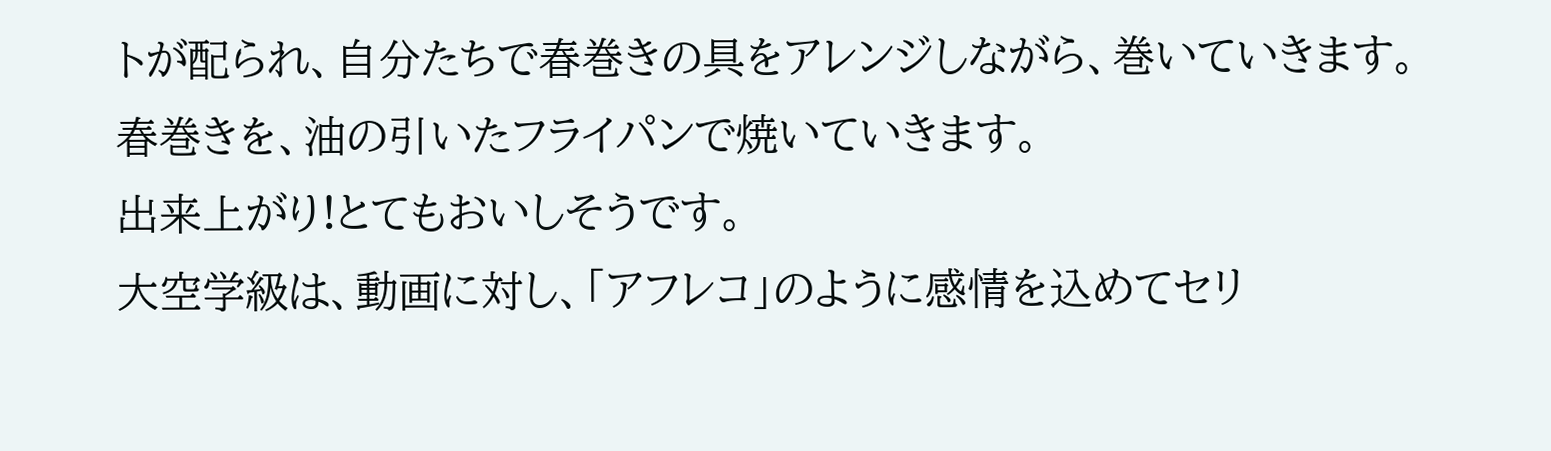トが配られ、自分たちで春巻きの具をアレンジしながら、巻いていきます。
春巻きを、油の引いたフライパンで焼いていきます。
出来上がり!とてもおいしそうです。
大空学級は、動画に対し、「アフレコ」のように感情を込めてセリ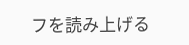フを読み上げる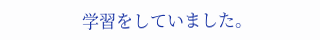学習をしていました。